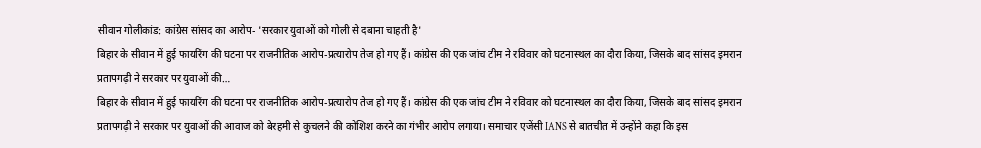सीवान गोलीकांड: कांग्रेस सांसद का आरोप- 'सरकार युवाओं को गोली से दबाना चाहती है'
बिहार के सीवान में हुई फायरिंग की घटना पर राजनीतिक आरोप-प्रत्यारोप तेज हो गए हैं। कांग्रेस की एक जांच टीम ने रविवार को घटनास्थल का दौरा किया, जिसके बाद सांसद इमरान प्रतापगढ़ी ने सरकार पर युवाओं की…
बिहार के सीवान में हुई फायरिंग की घटना पर राजनीतिक आरोप-प्रत्यारोप तेज हो गए हैं। कांग्रेस की एक जांच टीम ने रविवार को घटनास्थल का दौरा किया, जिसके बाद सांसद इमरान प्रतापगढ़ी ने सरकार पर युवाओं की आवाज को बेरहमी से कुचलने की कोशिश करने का गंभीर आरोप लगाया। समाचार एजेंसी IANS से बातचीत में उन्होंने कहा कि इस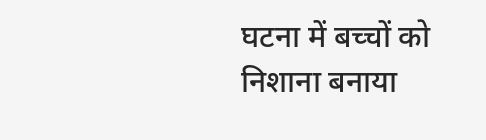घटना में बच्चों को निशाना बनाया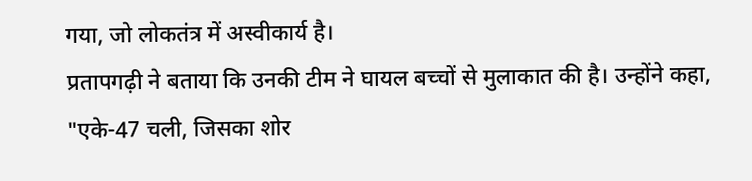गया, जो लोकतंत्र में अस्वीकार्य है।
प्रतापगढ़ी ने बताया कि उनकी टीम ने घायल बच्चों से मुलाकात की है। उन्होंने कहा, "एके-47 चली, जिसका शोर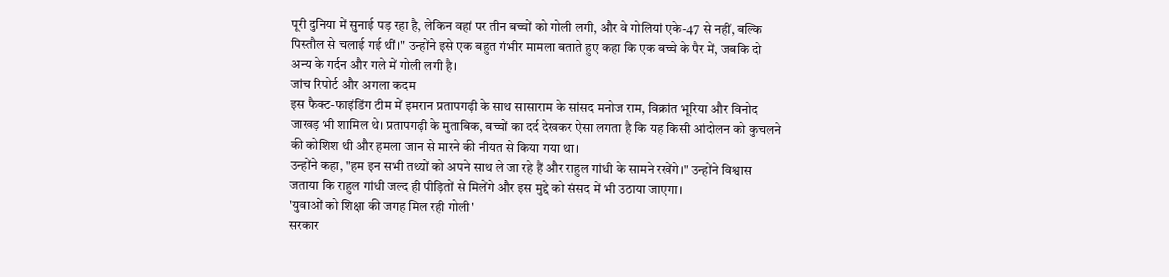पूरी दुनिया में सुनाई पड़ रहा है, लेकिन वहां पर तीन बच्चों को गोली लगी, और वे गोलियां एके-47 से नहीं, बल्कि पिस्तौल से चलाई गई थीं।" उन्होंने इसे एक बहुत गंभीर मामला बताते हुए कहा कि एक बच्चे के पैर में, जबकि दो अन्य के गर्दन और गले में गोली लगी है।
जांच रिपोर्ट और अगला कदम
इस फैक्ट-फाइंडिंग टीम में इमरान प्रतापगढ़ी के साथ सासाराम के सांसद मनोज राम, विक्रांत भूरिया और विनोद जाखड़ भी शामिल थे। प्रतापगढ़ी के मुताबिक, बच्चों का दर्द देखकर ऐसा लगता है कि यह किसी आंदोलन को कुचलने की कोशिश थी और हमला जान से मारने की नीयत से किया गया था।
उन्होंने कहा, "हम इन सभी तथ्यों को अपने साथ ले जा रहे हैं और राहुल गांधी के सामने रखेंगे।" उन्होंने विश्वास जताया कि राहुल गांधी जल्द ही पीड़ितों से मिलेंगे और इस मुद्दे को संसद में भी उठाया जाएगा।
'युवाओं को शिक्षा की जगह मिल रही गोली'
सरकार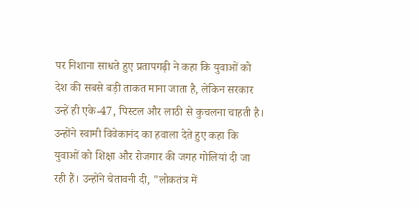पर निशाना साधते हुए प्रतापगढ़ी ने कहा कि युवाओं को देश की सबसे बड़ी ताकत माना जाता है, लेकिन सरकार उन्हें ही एके-47, पिस्टल और लाठी से कुचलना चाहती है। उन्होंने स्वामी विवेकानंद का हवाला देते हुए कहा कि युवाओं को शिक्षा और रोजगार की जगह गोलियां दी जा रही हैं। उन्होंने चेतावनी दी, "लोकतंत्र में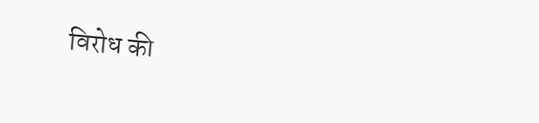विरोध की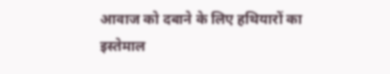आवाज को दबाने के लिए हथियारों का इस्तेमाल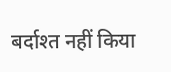बर्दाश्त नहीं किया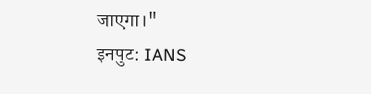जाएगा।"
इनपुट: IANS